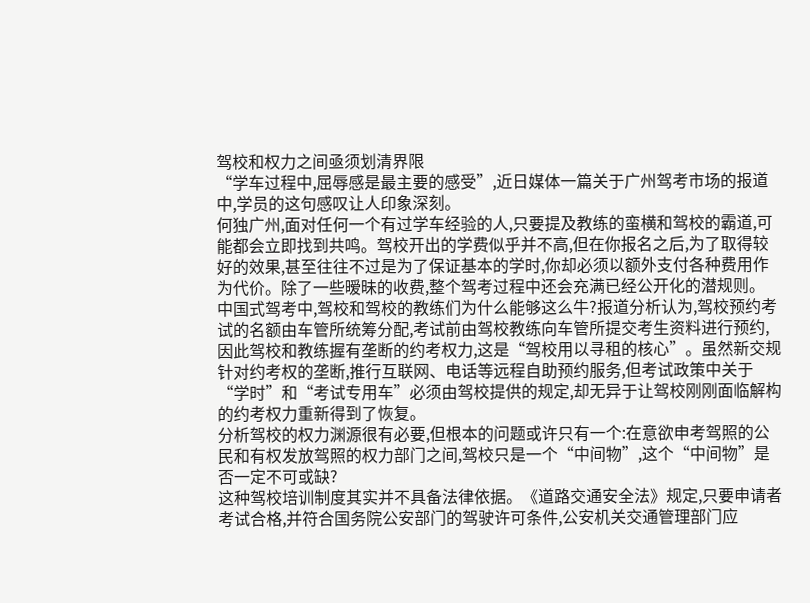驾校和权力之间亟须划清界限
“学车过程中,屈辱感是最主要的感受”,近日媒体一篇关于广州驾考市场的报道中,学员的这句感叹让人印象深刻。
何独广州,面对任何一个有过学车经验的人,只要提及教练的蛮横和驾校的霸道,可能都会立即找到共鸣。驾校开出的学费似乎并不高,但在你报名之后,为了取得较好的效果,甚至往往不过是为了保证基本的学时,你却必须以额外支付各种费用作为代价。除了一些暧昧的收费,整个驾考过程中还会充满已经公开化的潜规则。
中国式驾考中,驾校和驾校的教练们为什么能够这么牛?报道分析认为,驾校预约考试的名额由车管所统筹分配,考试前由驾校教练向车管所提交考生资料进行预约,因此驾校和教练握有垄断的约考权力,这是“驾校用以寻租的核心”。虽然新交规针对约考权的垄断,推行互联网、电话等远程自助预约服务,但考试政策中关于“学时”和“考试专用车”必须由驾校提供的规定,却无异于让驾校刚刚面临解构的约考权力重新得到了恢复。
分析驾校的权力渊源很有必要,但根本的问题或许只有一个:在意欲申考驾照的公民和有权发放驾照的权力部门之间,驾校只是一个“中间物”,这个“中间物”是否一定不可或缺?
这种驾校培训制度其实并不具备法律依据。《道路交通安全法》规定,只要申请者考试合格,并符合国务院公安部门的驾驶许可条件,公安机关交通管理部门应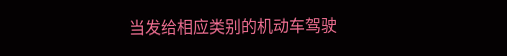当发给相应类别的机动车驾驶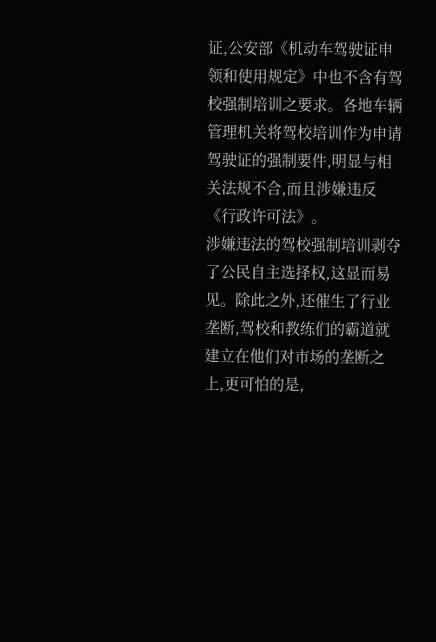证,公安部《机动车驾驶证申领和使用规定》中也不含有驾校强制培训之要求。各地车辆管理机关将驾校培训作为申请驾驶证的强制要件,明显与相关法规不合,而且涉嫌违反《行政许可法》。
涉嫌违法的驾校强制培训剥夺了公民自主选择权,这显而易见。除此之外,还催生了行业垄断,驾校和教练们的霸道就建立在他们对市场的垄断之上,更可怕的是,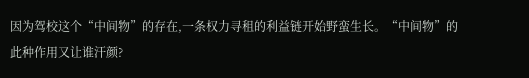因为驾校这个“中间物”的存在,一条权力寻租的利益链开始野蛮生长。“中间物”的此种作用又让谁汗颜?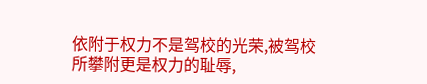依附于权力不是驾校的光荣,被驾校所攀附更是权力的耻辱,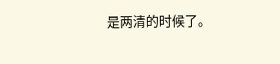是两清的时候了。